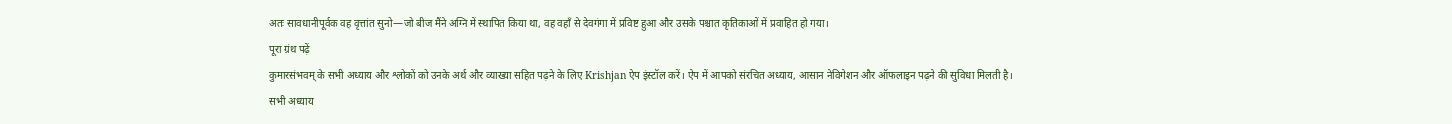अतः सावधानीपूर्वक वह वृत्तांत सुनो—जो बीज मैंने अग्नि में स्थापित किया था, वह वहाँ से देवगंगा में प्रविष्ट हुआ और उसके पश्चात कृतिकाओं में प्रवाहित हो गया।
पूरा ग्रंथ पढ़ें
कुमारसंभवम् के सभी अध्याय और श्लोकों को उनके अर्थ और व्याख्या सहित पढ़ने के लिए Krishjan ऐप इंस्टॉल करें। ऐप में आपको संरचित अध्याय, आसान नेविगेशन और ऑफलाइन पढ़ने की सुविधा मिलती है।
सभी अध्याय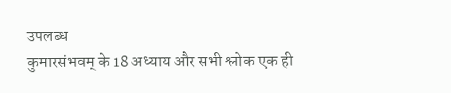उपलब्ध
कुमारसंभवम् के 18 अध्याय और सभी श्लोक एक ही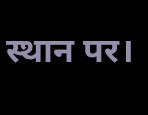स्थान पर।